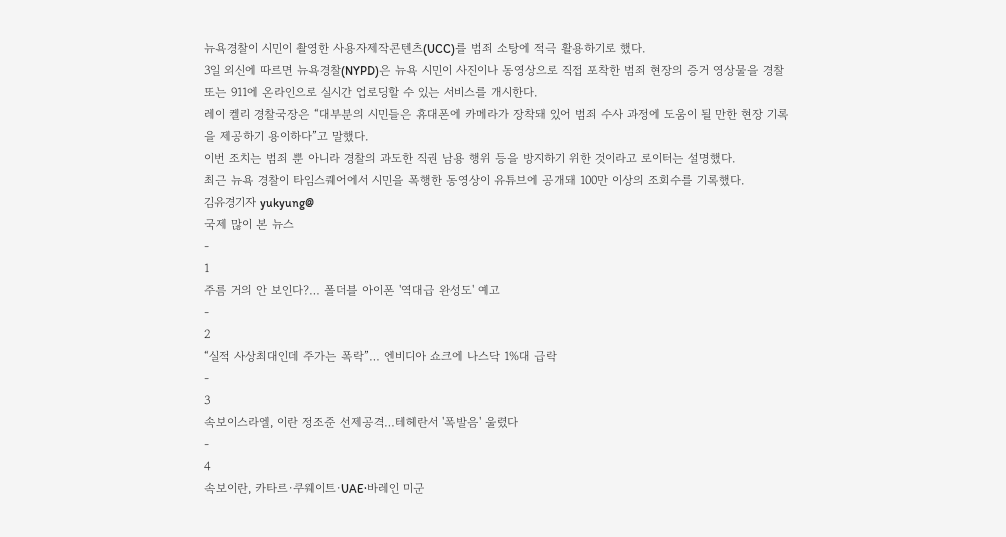뉴욕경찰이 시민이 촬영한 사용자제작콘텐츠(UCC)를 범죄 소탕에 적극 활용하기로 했다.
3일 외신에 따르면 뉴욕경찰(NYPD)은 뉴욕 시민이 사진이나 동영상으로 직접 포착한 범죄 현장의 증거 영상물을 경찰 또는 911에 온라인으로 실시간 업로딩할 수 있는 서비스를 개시한다.
레이 켈리 경찰국장은 “대부분의 시민들은 휴대폰에 카메라가 장착돼 있어 범죄 수사 과정에 도움이 될 만한 현장 기록을 제공하기 용이하다”고 말했다.
이번 조치는 범죄 뿐 아니라 경찰의 과도한 직권 남용 행위 등을 방지하기 위한 것이라고 로이터는 설명했다.
최근 뉴욕 경찰이 타임스퀘어에서 시민을 폭행한 동영상이 유튜브에 공개돼 100만 이상의 조회수를 기록했다.
김유경기자 yukyung@
국제 많이 본 뉴스
-
1
주름 거의 안 보인다?… 폴더블 아이폰 '역대급 완성도' 예고
-
2
“실적 사상최대인데 주가는 폭락”… 엔비디아 쇼크에 나스닥 1%대 급락
-
3
속보이스라엘, 이란 정조준 선제공격…테헤란서 '폭발음' 울렸다
-
4
속보이란, 카타르·쿠웨이트·UAE·바레인 미군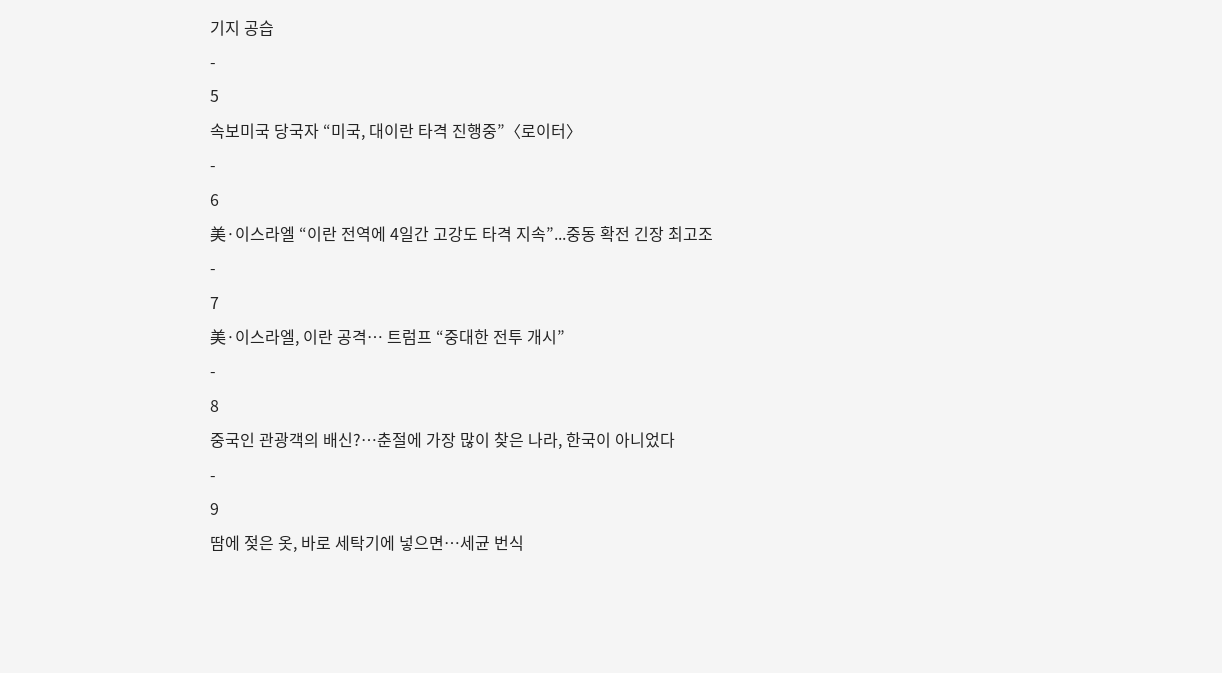기지 공습
-
5
속보미국 당국자 “미국, 대이란 타격 진행중”〈로이터〉
-
6
美·이스라엘 “이란 전역에 4일간 고강도 타격 지속”...중동 확전 긴장 최고조
-
7
美·이스라엘, 이란 공격… 트럼프 “중대한 전투 개시”
-
8
중국인 관광객의 배신?…춘절에 가장 많이 찾은 나라, 한국이 아니었다
-
9
땀에 젖은 옷, 바로 세탁기에 넣으면…세균 번식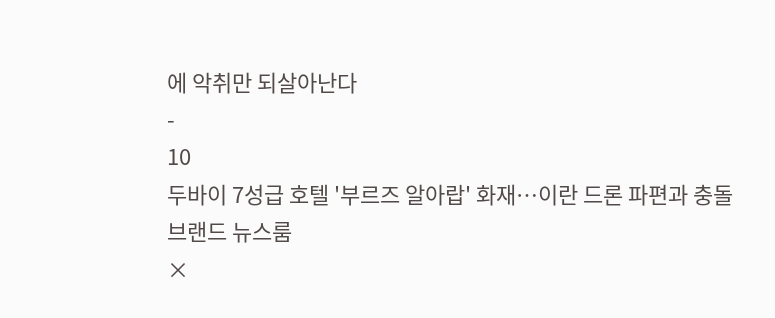에 악취만 되살아난다
-
10
두바이 7성급 호텔 '부르즈 알아랍' 화재…이란 드론 파편과 충돌
브랜드 뉴스룸
×